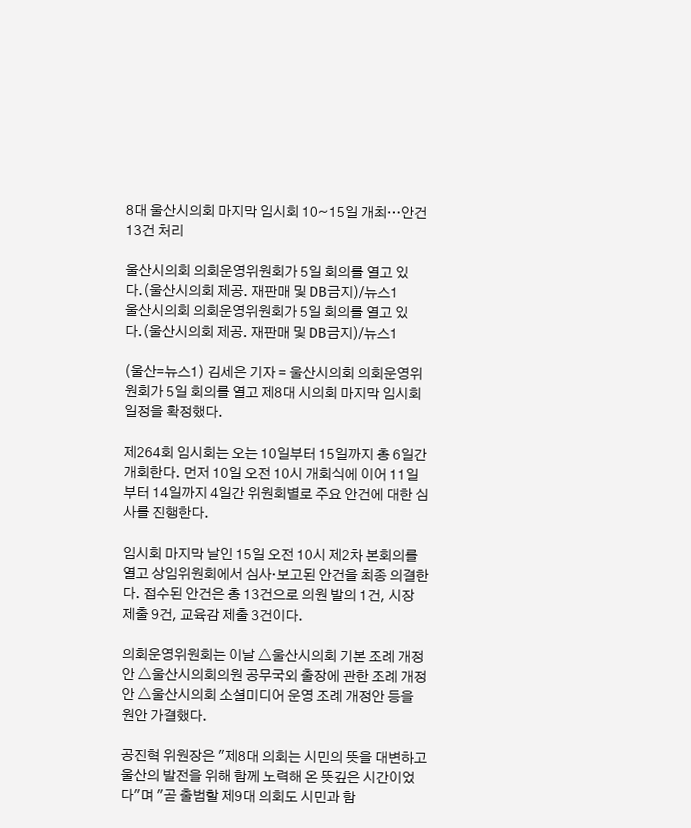8대 울산시의회 마지막 임시회 10~15일 개최…안건 13건 처리

울산시의회 의회운영위원회가 5일 회의를 열고 있다.(울산시의회 제공. 재판매 및 DB금지)/뉴스1
울산시의회 의회운영위원회가 5일 회의를 열고 있다.(울산시의회 제공. 재판매 및 DB금지)/뉴스1

(울산=뉴스1) 김세은 기자 = 울산시의회 의회운영위원회가 5일 회의를 열고 제8대 시의회 마지막 임시회 일정을 확정했다.

제264회 임시회는 오는 10일부터 15일까지 총 6일간 개회한다. 먼저 10일 오전 10시 개회식에 이어 11일부터 14일까지 4일간 위원회별로 주요 안건에 대한 심사를 진행한다.

임시회 마지막 날인 15일 오전 10시 제2차 본회의를 열고 상임위원회에서 심사·보고된 안건을 최종 의결한다. 접수된 안건은 총 13건으로 의원 발의 1건, 시장 제출 9건, 교육감 제출 3건이다.

의회운영위원회는 이날 △울산시의회 기본 조례 개정안 △울산시의회의원 공무국외 출장에 관한 조례 개정안 △울산시의회 소셜미디어 운영 조례 개정안 등을 원안 가결했다.

공진혁 위원장은 "제8대 의회는 시민의 뜻을 대변하고 울산의 발전을 위해 함께 노력해 온 뜻깊은 시간이었다"며 "곧 출범할 제9대 의회도 시민과 함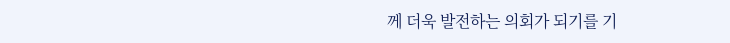께 더욱 발전하는 의회가 되기를 기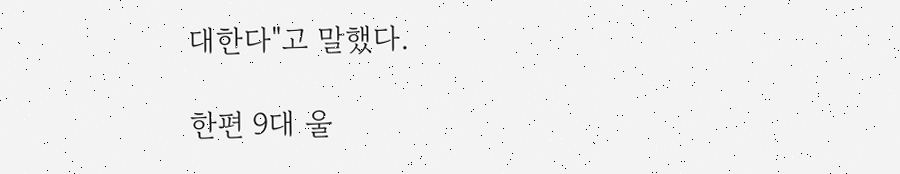대한다"고 말했다.

한편 9대 울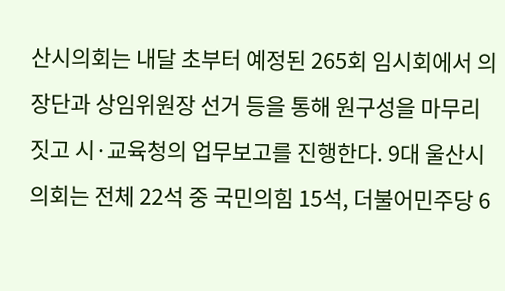산시의회는 내달 초부터 예정된 265회 임시회에서 의장단과 상임위원장 선거 등을 통해 원구성을 마무리 짓고 시·교육청의 업무보고를 진행한다. 9대 울산시의회는 전체 22석 중 국민의힘 15석, 더불어민주당 6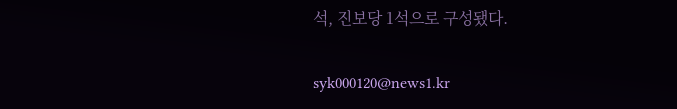석, 진보당 1석으로 구성됐다.

syk000120@news1.kr